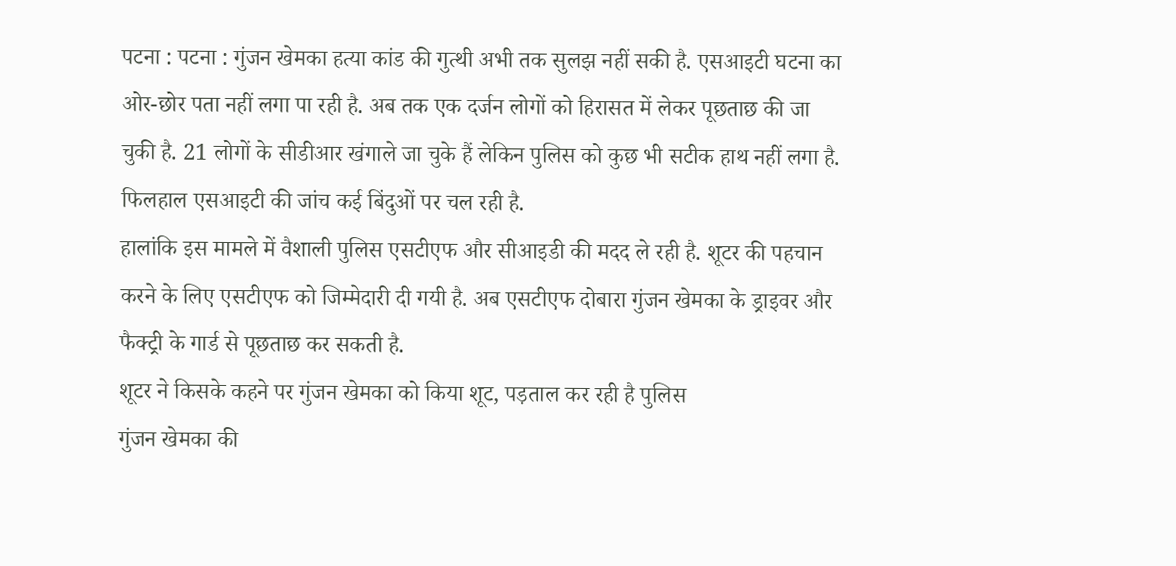पटना : पटना : गुंजन खेमका हत्या कांड की गुत्थी अभी तक सुलझ नहीं सकी है. एसआइटी घटना का ओर-छोर पता नहीं लगा पा रही है. अब तक एक दर्जन लोगों को हिरासत में लेकर पूछताछ की जा चुकी है. 21 लोगों के सीडीआर खंगाले जा चुके हैं लेकिन पुलिस को कुछ भी सटीक हाथ नहीं लगा है. फिलहाल एसआइटी की जांच कई बिंदुओं पर चल रही है.
हालांकि इस मामले में वैशाली पुलिस एसटीएफ और सीआइडी की मदद ले रही है. शूटर की पहचान करने के लिए एसटीएफ को जिम्मेदारी दी गयी है. अब एसटीएफ दोबारा गुंजन खेमका के ड्राइवर और फैक्ट्री के गार्ड से पूछताछ कर सकती है.
शूटर ने किसके कहने पर गुंजन खेमका को किया शूट, पड़ताल कर रही है पुलिस
गुंजन खेमका की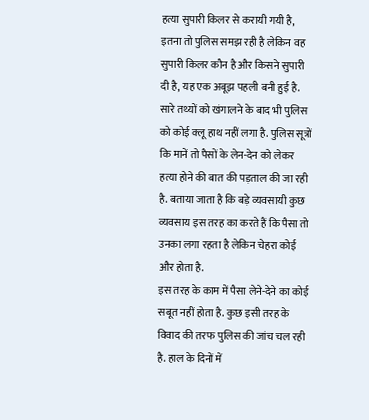हत्या सुपारी किलर से करायी गयी है, इतना तो पुलिस समझ रही है लेकिन वह सुपारी किलर कौन है और किसने सुपारी दी है, यह एक अबूझ पहली बनी हुई है.
सारे तथ्यों को खंगालने के बाद भी पुलिस को कोई क्लू हाथ नहीं लगा है. पुलिस सूत्रों कि मानें तो पैसों के लेन-देन को लेकर हत्या होने की बात की पड़ताल की जा रही है. बताया जाता है कि बड़े व्यवसायी कुछ व्यवसाय इस तरह का करते हैं कि पैसा तो उनका लगा रहता है लेकिन चेहरा कोई और होता है.
इस तरह के काम में पैसा लेने-देने का कोई सबूत नहीं होता है. कुछ इसी तरह के विवाद की तरफ पुलिस की जांच चल रही है. हाल के दिनों में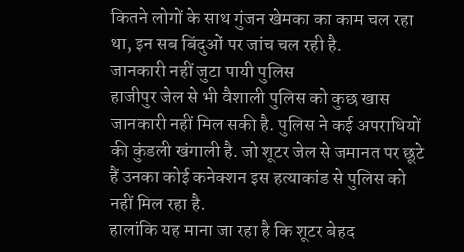कितने लोगों के साथ गुंजन खेमका का काम चल रहा था, इन सब बिंदुओं पर जांच चल रही है.
जानकारी नहीं जुटा पायी पुलिस
हाजीपुर जेल से भी वैशाली पुलिस को कुछ खास जानकारी नहीं मिल सकी है. पुलिस ने कई अपराधियों की कुंडली खंगाली है. जो शूटर जेल से जमानत पर छूटे हैं उनका कोई कनेक्शन इस हत्याकांड से पुलिस को नहीं मिल रहा है.
हालांकि यह माना जा रहा है कि शूटर बेहद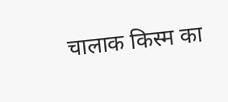चालाक किस्म का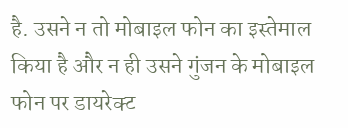है. उसने न तो मोबाइल फोन का इस्तेमाल किया है और न ही उसने गुंजन के मोबाइल फोन पर डायरेक्ट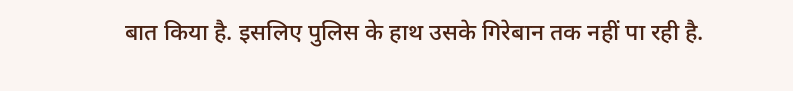बात किया है. इसलिए पुलिस के हाथ उसके गिरेबान तक नहीं पा रही है.